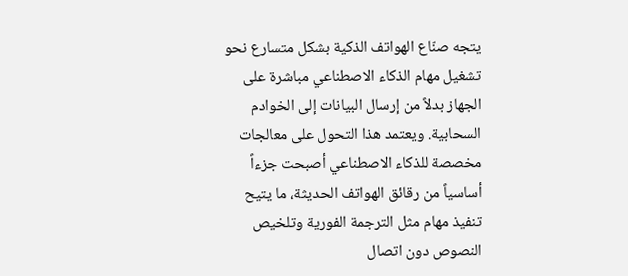يتجه صنّاع الهواتف الذكية بشكل متسارع نحو تشغيل مهام الذكاء الاصطناعي مباشرة على الجهاز بدلاً من إرسال البيانات إلى الخوادم السحابية. ويعتمد هذا التحول على معالجات مخصصة للذكاء الاصطناعي أصبحت جزءاً أساسياً من رقائق الهواتف الحديثة، ما يتيح تنفيذ مهام مثل الترجمة الفورية وتلخيص النصوص دون اتصال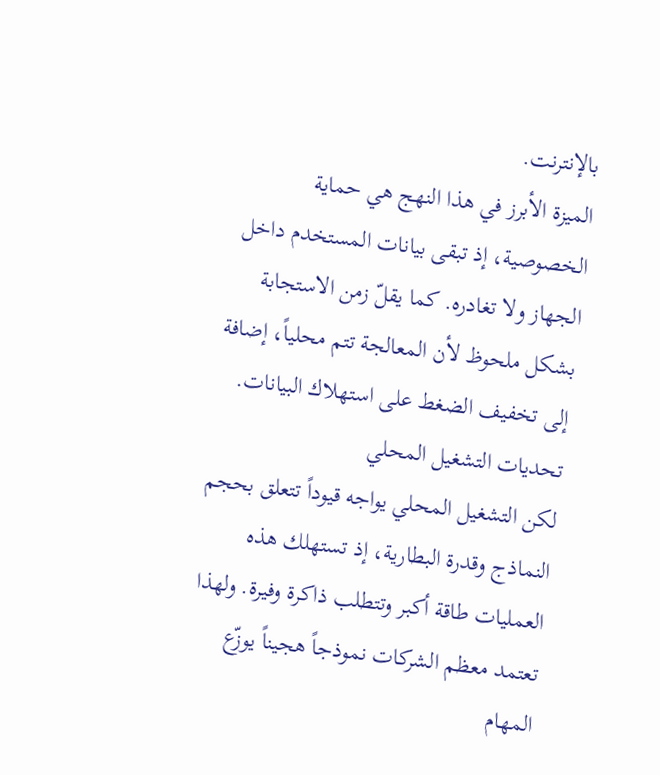بالإنترنت.
الميزة الأبرز في هذا النهج هي حماية الخصوصية، إذ تبقى بيانات المستخدم داخل الجهاز ولا تغادره. كما يقلّ زمن الاستجابة بشكل ملحوظ لأن المعالجة تتم محلياً، إضافة إلى تخفيف الضغط على استهلاك البيانات.
تحديات التشغيل المحلي
لكن التشغيل المحلي يواجه قيوداً تتعلق بحجم النماذج وقدرة البطارية، إذ تستهلك هذه العمليات طاقة أكبر وتتطلب ذاكرة وفيرة. ولهذا تعتمد معظم الشركات نموذجاً هجيناً يوزّع المهام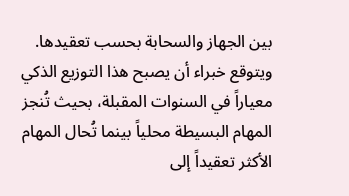بين الجهاز والسحابة بحسب تعقيدها.
ويتوقع خبراء أن يصبح هذا التوزيع الذكي معياراً في السنوات المقبلة، بحيث تُنجز المهام البسيطة محلياً بينما تُحال المهام الأكثر تعقيداً إلى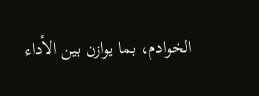الخوادم، بما يوازن بين الأداء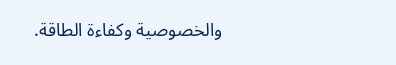والخصوصية وكفاءة الطاقة.